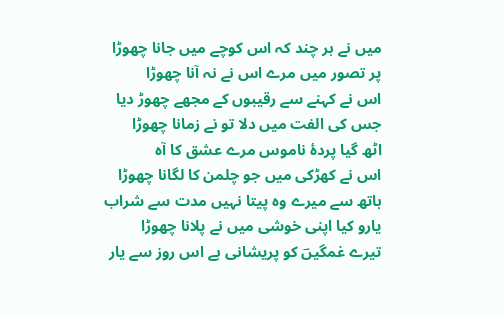میں نے ہر چند کہ اس کوچے میں جانا چھوڑا
پر تصور میں مرے اس نے نہ آنا چھوڑا
اس نے کہنے سے رقیبوں کے مجھے چھوڑ دیا
جس کی الفت میں دلا تو نے زمانا چھوڑا
اٹھ گیا پردۂ ناموس مرے عشق کا آہ
اس نے کھڑکی میں جو چلمن کا لگانا چھوڑا
ہاتھ سے میرے وہ پیتا نہیں مدت سے شراب
یارو کیا اپنی خوشی میں نے پلانا چھوڑا
تیرے غمگیںؔ کو پریشانی ہے اس روز سے یار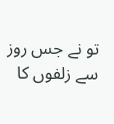تو نے جس روز سے زلفوں کا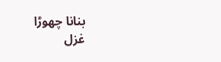بنانا چھوڑا
غزل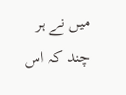میں نے ہر چند کہ اس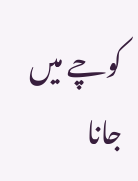کوچے میں جانا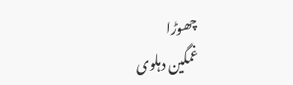چھوڑا
غمگین دہلوی